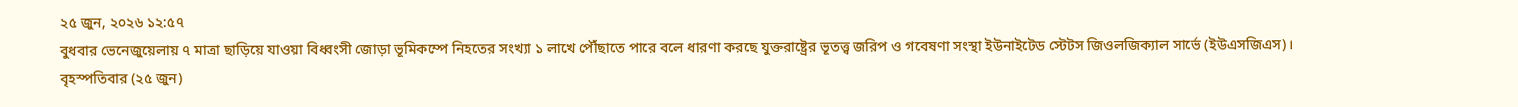২৫ জুন, ২০২৬ ১২:৫৭
বুধবার ভেনেজুয়েলায় ৭ মাত্রা ছাড়িয়ে যাওয়া বিধ্বংসী জোড়া ভূমিকম্পে নিহতের সংখ্যা ১ লাখে পৌঁছাতে পারে বলে ধারণা করছে যুক্তরাষ্ট্রের ভূতত্ত্ব জরিপ ও গবেষণা সংস্থা ইউনাইটেড স্টেটস জিওলজিক্যাল সার্ভে (ইউএসজিএস)। বৃহস্পতিবার (২৫ জুন)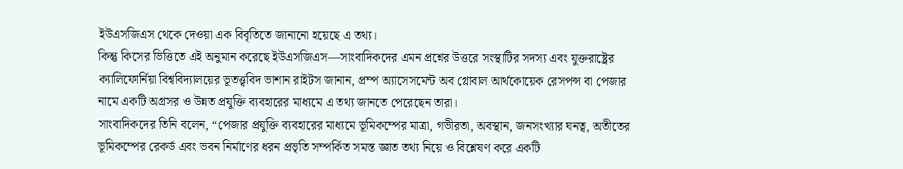ইউএসজিএস থেকে দেওয়া এক বিবৃতিতে জানানো হয়েছে এ তথ্য।
কিন্তু কিসের ভিত্তিতে এই অনুমান করেছে ইউএসজিএস—সাংবাদিকদের এমন প্রশ্নের উত্তরে সংস্থাটির সদস্য এবং যুক্তরাষ্ট্রের ক্যালিফোর্নিয়া বিশ্ববিদ্যালয়ের ভূতত্ত্ববিদ ভাশান রাইটস জানান, প্রম্প অ্যাসেসমেন্ট অব গ্লোবাল আর্থকোয়েক রেসপন্স বা পেজার নামে একটি অগ্রসর ও উন্নত প্রযুক্তি ব্যবহারের মাধ্যমে এ তথ্য জানতে পেরেছেন তারা।
সাংবাদিকদের তিনি বলেন, “পেজার প্রযুক্তি ব্যবহারের মাধ্যমে ভূমিকম্পের মাত্রা, গভীরতা, অবস্থান, জনসংখ্যার ঘনত্ব, অতীতের ভূমিকম্পের রেকর্ড এবং ভবন নির্মাণের ধরন প্রভৃতি সম্পর্কিত সমস্ত জ্ঞাত তথ্য নিয়ে ও বিশ্লেষণ করে একটি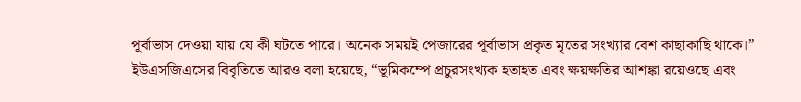পূর্বাভাস দেওয়া যায় যে কী ঘটতে পারে। অনেক সময়ই পেজারের পূর্বাভাস প্রকৃত মৃতের সংখ্যার বেশ কাছাকাছি থাকে।”
ইউএসজিএসের বিবৃতিতে আরও বলা হয়েছে, “ভূমিকম্পে প্রচুরসংখ্যক হতাহত এবং ক্ষয়ক্ষতির আশঙ্কা রয়েওছে এবং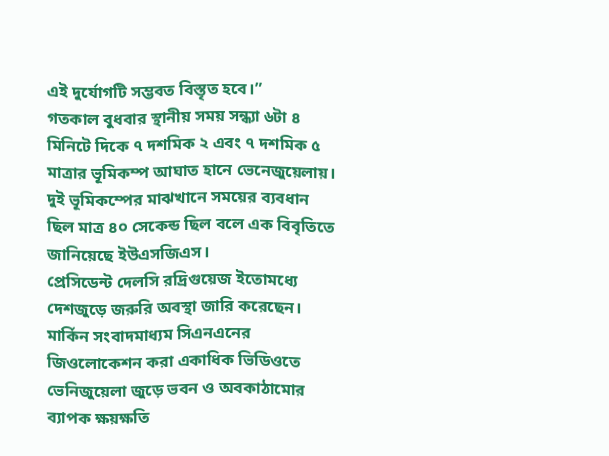এই দুর্যোগটি সম্ভবত বিস্তৃত হবে।”
গতকাল বুধবার স্থানীয় সময় সন্ধ্যা ৬টা ৪ মিনিটে দিকে ৭ দশমিক ২ এবং ৭ দশমিক ৫ মাত্রার ভূমিকম্প আঘাত হানে ভেনেজুয়েলায়। দুই ভূমিকম্পের মাঝখানে সময়ের ব্যবধান ছিল মাত্র ৪০ সেকেন্ড ছিল বলে এক বিবৃতিতে জানিয়েছে ইউএসজিএস।
প্রেসিডেন্ট দেলসি রদ্রিগুয়েজ ইতোমধ্যে দেশজুড়ে জরুরি অবস্থা জারি করেছেন। মার্কিন সংবাদমাধ্যম সিএনএনের জিওলোকেশন করা একাধিক ভিডিওতে ভেনিজুয়েলা জুড়ে ভবন ও অবকাঠামোর ব্যাপক ক্ষয়ক্ষতি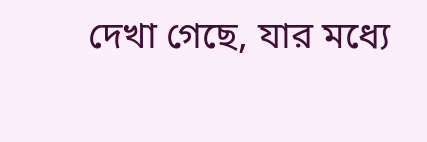দেখা গেছে, যার মধ্যে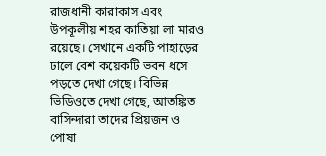রাজধানী কারাকাস এবং উপকূলীয় শহর কাতিয়া লা মারও রয়েছে। সেখানে একটি পাহাড়ের ঢালে বেশ কয়েকটি ভবন ধসে পড়তে দেখা গেছে। বিভিন্ন ভিডিওতে দেখা গেছে, আতঙ্কিত বাসিন্দারা তাদের প্রিয়জন ও পোষা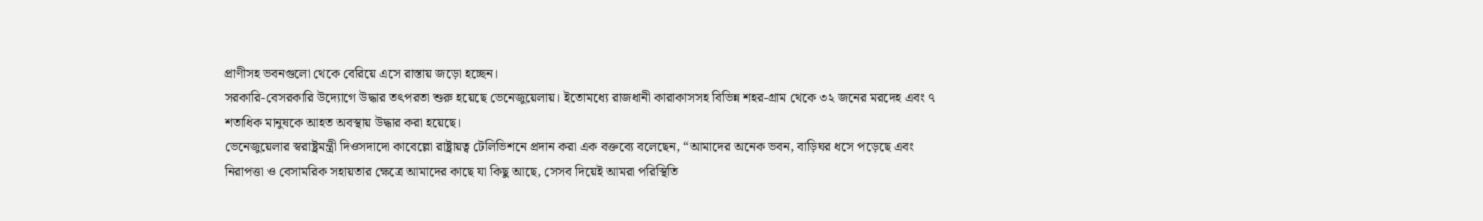প্রাণীসহ ভবনগুলো থেকে বেরিয়ে এসে রাস্তায় জড়ো হচ্ছেন।
সরকারি-বেসরকারি উদ্যোগে উদ্ধার তৎপরতা শুরু হয়েছে ভেনেজুয়েলায়। ইতোমধ্যে রাজধানী কারাকাসসহ বিভিন্ন শহর-গ্রাম থেকে ৩২ জনের মরদেহ এবং ৭ শতাধিক মানুষকে আহত অবস্থায় উদ্ধার করা হয়েছে।
ভেনেজুয়েলার স্বরাষ্ট্রমন্ত্রী দিওসদাদো কাবেল্লো রাষ্ট্রায়ত্ব টেলিভিশনে প্রদান করা এক বক্তব্যে বলেছেন, “আমাদের অনেক ভবন, বাড়িঘর ধসে পড়েছে এবং নিরাপত্তা ও বেসামরিক সহায়তার ক্ষেত্রে আমাদের কাছে যা কিছু আছে, সেসব দিয়েই আমরা পরিস্থিতি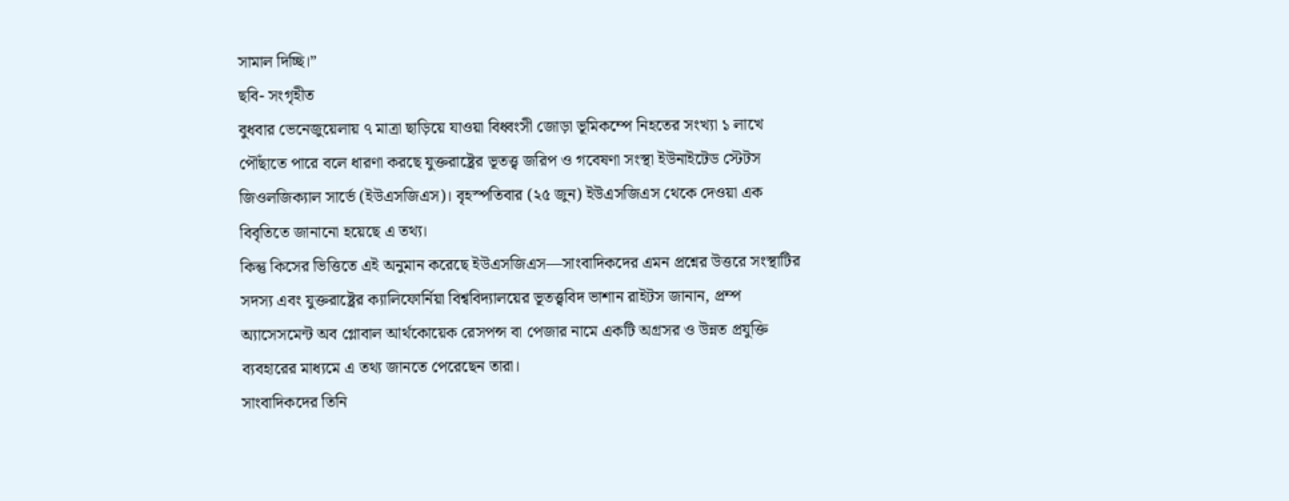সামাল দিচ্ছি।”
ছবি- সংগৃহীত
বুধবার ভেনেজুয়েলায় ৭ মাত্রা ছাড়িয়ে যাওয়া বিধ্বংসী জোড়া ভূমিকম্পে নিহতের সংখ্যা ১ লাখে পৌঁছাতে পারে বলে ধারণা করছে যুক্তরাষ্ট্রের ভূতত্ত্ব জরিপ ও গবেষণা সংস্থা ইউনাইটেড স্টেটস জিওলজিক্যাল সার্ভে (ইউএসজিএস)। বৃহস্পতিবার (২৫ জুন) ইউএসজিএস থেকে দেওয়া এক বিবৃতিতে জানানো হয়েছে এ তথ্য।
কিন্তু কিসের ভিত্তিতে এই অনুমান করেছে ইউএসজিএস—সাংবাদিকদের এমন প্রশ্নের উত্তরে সংস্থাটির সদস্য এবং যুক্তরাষ্ট্রের ক্যালিফোর্নিয়া বিশ্ববিদ্যালয়ের ভূতত্ত্ববিদ ভাশান রাইটস জানান, প্রম্প অ্যাসেসমেন্ট অব গ্লোবাল আর্থকোয়েক রেসপন্স বা পেজার নামে একটি অগ্রসর ও উন্নত প্রযুক্তি ব্যবহারের মাধ্যমে এ তথ্য জানতে পেরেছেন তারা।
সাংবাদিকদের তিনি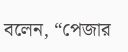বলেন, “পেজার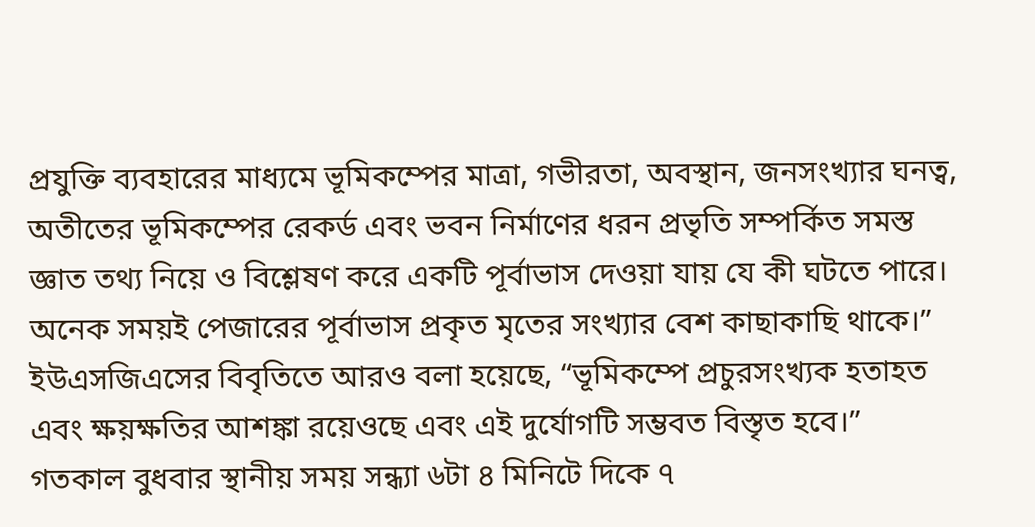প্রযুক্তি ব্যবহারের মাধ্যমে ভূমিকম্পের মাত্রা, গভীরতা, অবস্থান, জনসংখ্যার ঘনত্ব, অতীতের ভূমিকম্পের রেকর্ড এবং ভবন নির্মাণের ধরন প্রভৃতি সম্পর্কিত সমস্ত জ্ঞাত তথ্য নিয়ে ও বিশ্লেষণ করে একটি পূর্বাভাস দেওয়া যায় যে কী ঘটতে পারে। অনেক সময়ই পেজারের পূর্বাভাস প্রকৃত মৃতের সংখ্যার বেশ কাছাকাছি থাকে।”
ইউএসজিএসের বিবৃতিতে আরও বলা হয়েছে, “ভূমিকম্পে প্রচুরসংখ্যক হতাহত এবং ক্ষয়ক্ষতির আশঙ্কা রয়েওছে এবং এই দুর্যোগটি সম্ভবত বিস্তৃত হবে।”
গতকাল বুধবার স্থানীয় সময় সন্ধ্যা ৬টা ৪ মিনিটে দিকে ৭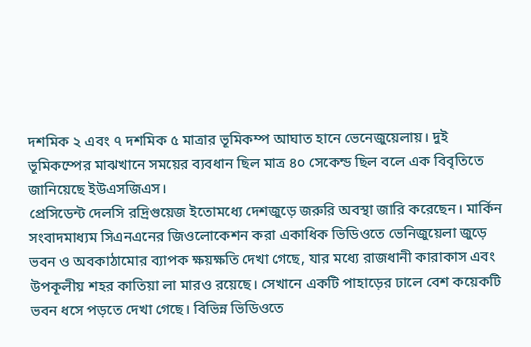দশমিক ২ এবং ৭ দশমিক ৫ মাত্রার ভূমিকম্প আঘাত হানে ভেনেজুয়েলায়। দুই ভূমিকম্পের মাঝখানে সময়ের ব্যবধান ছিল মাত্র ৪০ সেকেন্ড ছিল বলে এক বিবৃতিতে জানিয়েছে ইউএসজিএস।
প্রেসিডেন্ট দেলসি রদ্রিগুয়েজ ইতোমধ্যে দেশজুড়ে জরুরি অবস্থা জারি করেছেন। মার্কিন সংবাদমাধ্যম সিএনএনের জিওলোকেশন করা একাধিক ভিডিওতে ভেনিজুয়েলা জুড়ে ভবন ও অবকাঠামোর ব্যাপক ক্ষয়ক্ষতি দেখা গেছে, যার মধ্যে রাজধানী কারাকাস এবং উপকূলীয় শহর কাতিয়া লা মারও রয়েছে। সেখানে একটি পাহাড়ের ঢালে বেশ কয়েকটি ভবন ধসে পড়তে দেখা গেছে। বিভিন্ন ভিডিওতে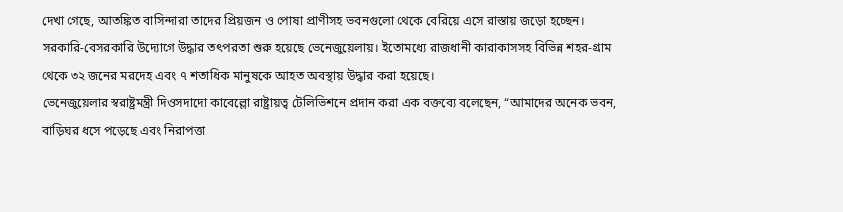দেখা গেছে, আতঙ্কিত বাসিন্দারা তাদের প্রিয়জন ও পোষা প্রাণীসহ ভবনগুলো থেকে বেরিয়ে এসে রাস্তায় জড়ো হচ্ছেন।
সরকারি-বেসরকারি উদ্যোগে উদ্ধার তৎপরতা শুরু হয়েছে ভেনেজুয়েলায়। ইতোমধ্যে রাজধানী কারাকাসসহ বিভিন্ন শহর-গ্রাম থেকে ৩২ জনের মরদেহ এবং ৭ শতাধিক মানুষকে আহত অবস্থায় উদ্ধার করা হয়েছে।
ভেনেজুয়েলার স্বরাষ্ট্রমন্ত্রী দিওসদাদো কাবেল্লো রাষ্ট্রায়ত্ব টেলিভিশনে প্রদান করা এক বক্তব্যে বলেছেন, “আমাদের অনেক ভবন, বাড়িঘর ধসে পড়েছে এবং নিরাপত্তা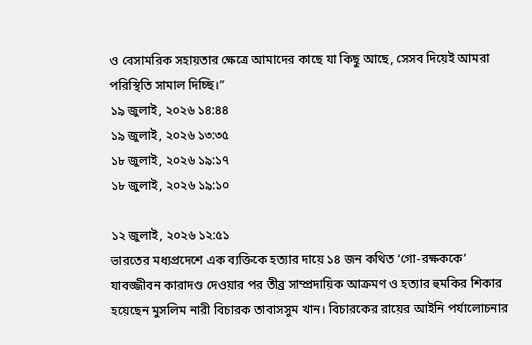ও বেসামরিক সহায়তার ক্ষেত্রে আমাদের কাছে যা কিছু আছে, সেসব দিয়েই আমরা পরিস্থিতি সামাল দিচ্ছি।”
১৯ জুলাই, ২০২৬ ১৪:৪৪
১৯ জুলাই, ২০২৬ ১৩:৩৫
১৮ জুলাই, ২০২৬ ১৯:১৭
১৮ জুলাই, ২০২৬ ১৯:১০

১২ জুলাই, ২০২৬ ১২:৫১
ভারতের মধ্যপ্রদেশে এক ব্যক্তিকে হত্যার দায়ে ১৪ জন কথিত ‘গো-রক্ষককে’ যাবজ্জীবন কারাদণ্ড দেওয়ার পর তীব্র সাম্প্রদায়িক আক্রমণ ও হত্যার হুমকির শিকার হয়েছেন মুসলিম নারী বিচারক তাবাসসুম খান। বিচারকের রায়ের আইনি পর্যালোচনার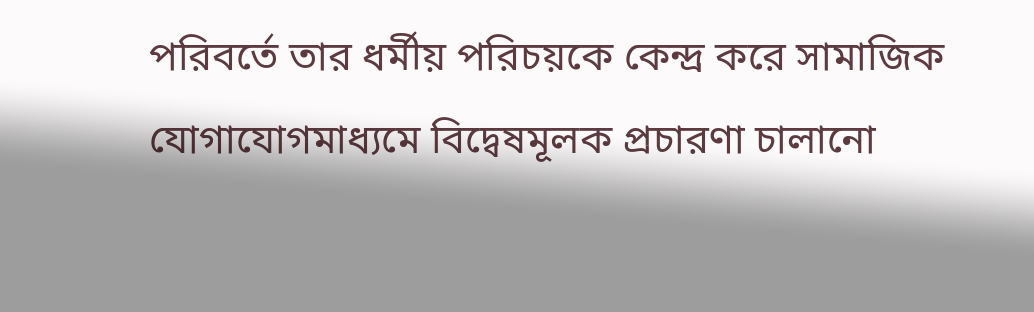পরিবর্তে তার ধর্মীয় পরিচয়কে কেন্দ্র করে সামাজিক যোগাযোগমাধ্যমে বিদ্বেষমূলক প্রচারণা চালানো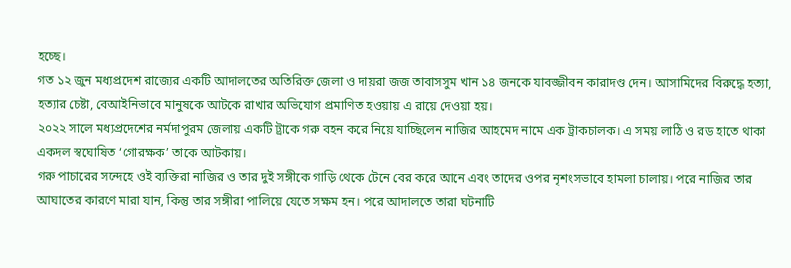হচ্ছে।
গত ১২ জুন মধ্যপ্রদেশ রাজ্যের একটি আদালতের অতিরিক্ত জেলা ও দায়রা জজ তাবাসসুম খান ১৪ জনকে যাবজ্জীবন কারাদণ্ড দেন। আসামিদের বিরুদ্ধে হত্যা, হত্যার চেষ্টা, বেআইনিভাবে মানুষকে আটকে রাখার অভিযোগ প্রমাণিত হওয়ায় এ রায়ে দেওয়া হয়।
২০২২ সালে মধ্যপ্রদেশের নর্মদাপুরম জেলায় একটি ট্রাকে গরু বহন করে নিয়ে যাচ্ছিলেন নাজির আহমেদ নামে এক ট্রাকচালক। এ সময় লাঠি ও রড হাতে থাকা একদল স্বঘোষিত ‘গোরক্ষক’ তাকে আটকায়।
গরু পাচারের সন্দেহে ওই ব্যক্তিরা নাজির ও তার দুই সঙ্গীকে গাড়ি থেকে টেনে বের করে আনে এবং তাদের ওপর নৃশংসভাবে হামলা চালায়। পরে নাজির তার আঘাতের কারণে মারা যান, কিন্তু তার সঙ্গীরা পালিয়ে যেতে সক্ষম হন। পরে আদালতে তারা ঘটনাটি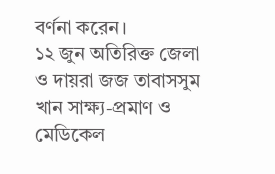বর্ণনা করেন।
১২ জুন অতিরিক্ত জেলা ও দায়রা জজ তাবাসসুম খান সাক্ষ্য-প্রমাণ ও মেডিকেল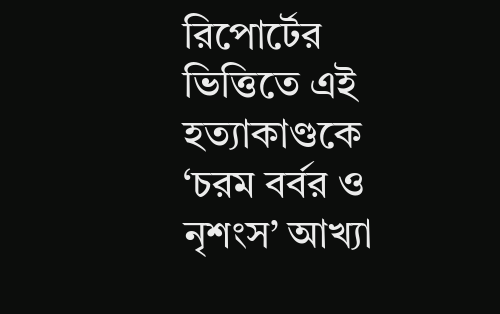রিপোর্টের ভিত্তিতে এই হত্যাকাণ্ডকে ‘চরম বর্বর ও নৃশংস’ আখ্যা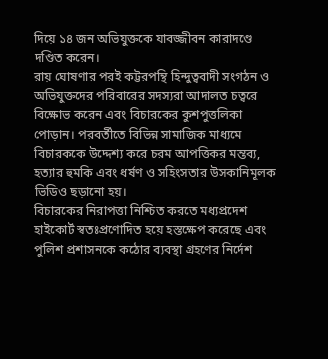দিয়ে ১৪ জন অভিযুক্তকে যাবজ্জীবন কারাদণ্ডে দণ্ডিত করেন।
রায় ঘোষণার পরই কট্টরপন্থি হিন্দুত্ববাদী সংগঠন ও অভিযুক্তদের পরিবারের সদস্যরা আদালত চত্বরে বিক্ষোভ করেন এবং বিচারকের কুশপুত্তলিকা পোড়ান। পরবর্তীতে বিভিন্ন সামাজিক মাধ্যমে বিচারককে উদ্দেশ্য করে চরম আপত্তিকর মন্তব্য, হত্যার হুমকি এবং ধর্ষণ ও সহিংসতার উসকানিমূলক ভিডিও ছড়ানো হয়।
বিচারকের নিরাপত্তা নিশ্চিত করতে মধ্যপ্রদেশ হাইকোর্ট স্বতঃপ্রণোদিত হয়ে হস্তক্ষেপ করেছে এবং পুলিশ প্রশাসনকে কঠোর ব্যবস্থা গ্রহণের নির্দেশ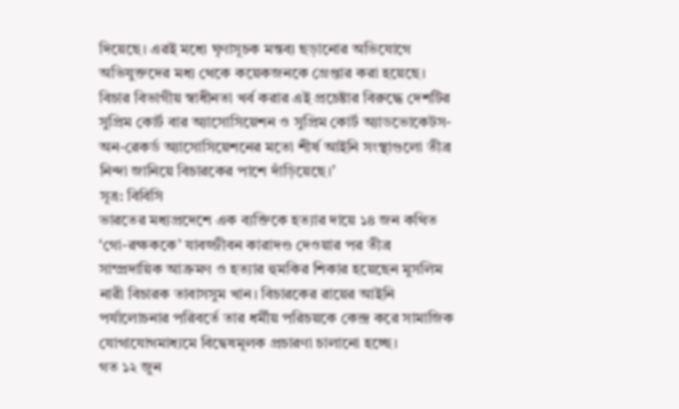দিয়েছে। এরই মধ্যে ঘৃণাসূচক মন্তব্য ছড়ানোর অভিযোগে অভিযুক্তদের মধ্য থেকে কয়েকজনকে গ্রেপ্তার করা হয়েছে।
বিচার বিভাগীয় স্বাধীনতা খর্ব করার এই প্রচেষ্টার বিরুদ্ধে দেশটির সুপ্রিম কোর্ট বার অ্যাসোসিয়েশন ও সুপ্রিম কোর্ট অ্যাডভোকেটস-অন-রেকর্ড অ্যাসোসিয়েশনের মতো শীর্ষ আইনি সংস্থাগুলো তীব্র নিন্দা জানিয়ে বিচারকের পাশে দাঁড়িয়েছে।’
সূত্র: বিবিসি
ভারতের মধ্যপ্রদেশে এক ব্যক্তিকে হত্যার দায়ে ১৪ জন কথিত ‘গো-রক্ষককে’ যাবজ্জীবন কারাদণ্ড দেওয়ার পর তীব্র সাম্প্রদায়িক আক্রমণ ও হত্যার হুমকির শিকার হয়েছেন মুসলিম নারী বিচারক তাবাসসুম খান। বিচারকের রায়ের আইনি পর্যালোচনার পরিবর্তে তার ধর্মীয় পরিচয়কে কেন্দ্র করে সামাজিক যোগাযোগমাধ্যমে বিদ্বেষমূলক প্রচারণা চালানো হচ্ছে।
গত ১২ জুন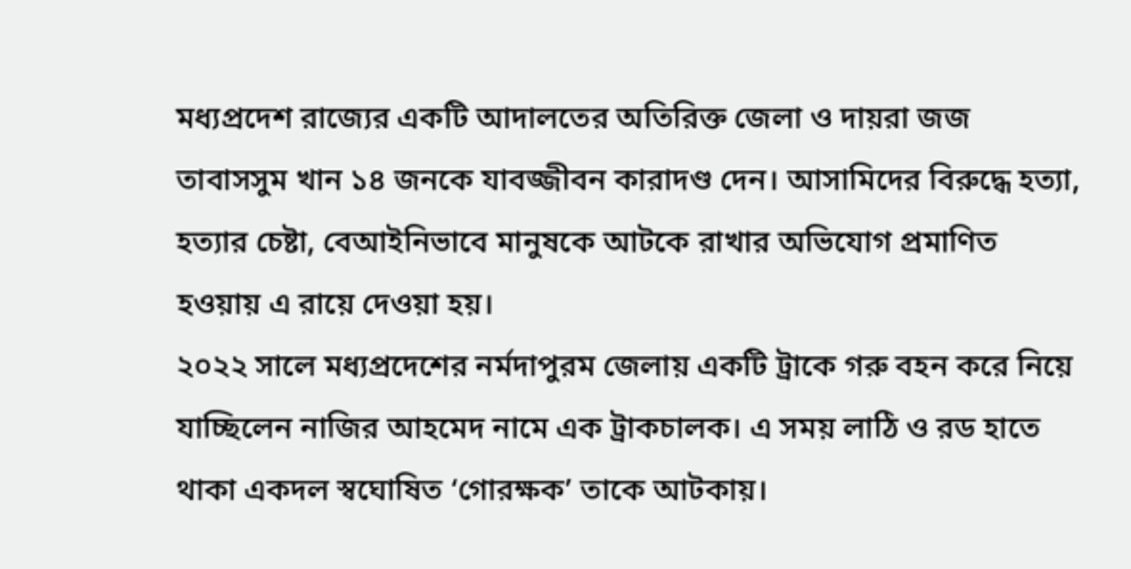মধ্যপ্রদেশ রাজ্যের একটি আদালতের অতিরিক্ত জেলা ও দায়রা জজ তাবাসসুম খান ১৪ জনকে যাবজ্জীবন কারাদণ্ড দেন। আসামিদের বিরুদ্ধে হত্যা, হত্যার চেষ্টা, বেআইনিভাবে মানুষকে আটকে রাখার অভিযোগ প্রমাণিত হওয়ায় এ রায়ে দেওয়া হয়।
২০২২ সালে মধ্যপ্রদেশের নর্মদাপুরম জেলায় একটি ট্রাকে গরু বহন করে নিয়ে যাচ্ছিলেন নাজির আহমেদ নামে এক ট্রাকচালক। এ সময় লাঠি ও রড হাতে থাকা একদল স্বঘোষিত ‘গোরক্ষক’ তাকে আটকায়।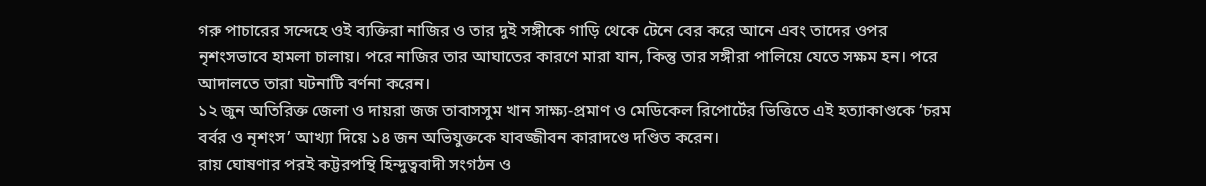গরু পাচারের সন্দেহে ওই ব্যক্তিরা নাজির ও তার দুই সঙ্গীকে গাড়ি থেকে টেনে বের করে আনে এবং তাদের ওপর নৃশংসভাবে হামলা চালায়। পরে নাজির তার আঘাতের কারণে মারা যান, কিন্তু তার সঙ্গীরা পালিয়ে যেতে সক্ষম হন। পরে আদালতে তারা ঘটনাটি বর্ণনা করেন।
১২ জুন অতিরিক্ত জেলা ও দায়রা জজ তাবাসসুম খান সাক্ষ্য-প্রমাণ ও মেডিকেল রিপোর্টের ভিত্তিতে এই হত্যাকাণ্ডকে ‘চরম বর্বর ও নৃশংস’ আখ্যা দিয়ে ১৪ জন অভিযুক্তকে যাবজ্জীবন কারাদণ্ডে দণ্ডিত করেন।
রায় ঘোষণার পরই কট্টরপন্থি হিন্দুত্ববাদী সংগঠন ও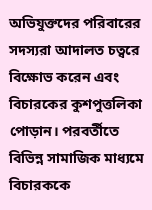অভিযুক্তদের পরিবারের সদস্যরা আদালত চত্বরে বিক্ষোভ করেন এবং বিচারকের কুশপুত্তলিকা পোড়ান। পরবর্তীতে বিভিন্ন সামাজিক মাধ্যমে বিচারককে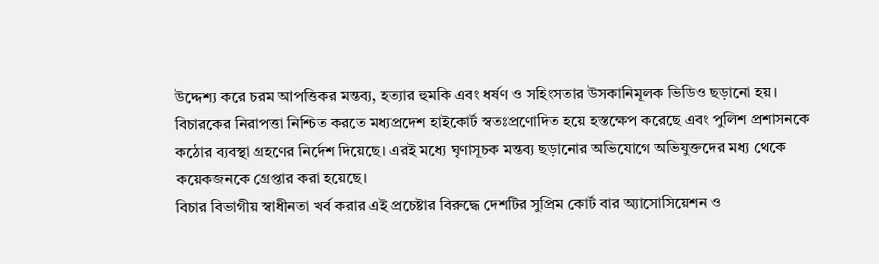উদ্দেশ্য করে চরম আপত্তিকর মন্তব্য, হত্যার হুমকি এবং ধর্ষণ ও সহিংসতার উসকানিমূলক ভিডিও ছড়ানো হয়।
বিচারকের নিরাপত্তা নিশ্চিত করতে মধ্যপ্রদেশ হাইকোর্ট স্বতঃপ্রণোদিত হয়ে হস্তক্ষেপ করেছে এবং পুলিশ প্রশাসনকে কঠোর ব্যবস্থা গ্রহণের নির্দেশ দিয়েছে। এরই মধ্যে ঘৃণাসূচক মন্তব্য ছড়ানোর অভিযোগে অভিযুক্তদের মধ্য থেকে কয়েকজনকে গ্রেপ্তার করা হয়েছে।
বিচার বিভাগীয় স্বাধীনতা খর্ব করার এই প্রচেষ্টার বিরুদ্ধে দেশটির সুপ্রিম কোর্ট বার অ্যাসোসিয়েশন ও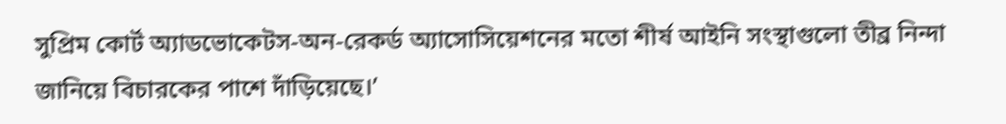সুপ্রিম কোর্ট অ্যাডভোকেটস-অন-রেকর্ড অ্যাসোসিয়েশনের মতো শীর্ষ আইনি সংস্থাগুলো তীব্র নিন্দা জানিয়ে বিচারকের পাশে দাঁড়িয়েছে।’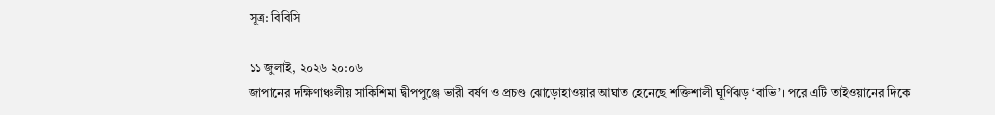সূত্র: বিবিসি

১১ জুলাই, ২০২৬ ২০:০৬
জাপানের দক্ষিণাঞ্চলীয় সাকিশিমা দ্বীপপুঞ্জে ভারী বর্ষণ ও প্রচণ্ড ঝোড়োহাওয়ার আঘাত হেনেছে শক্তিশালী ঘূর্ণিঝড় ‘বাভি’। পরে এটি তাইওয়ানের দিকে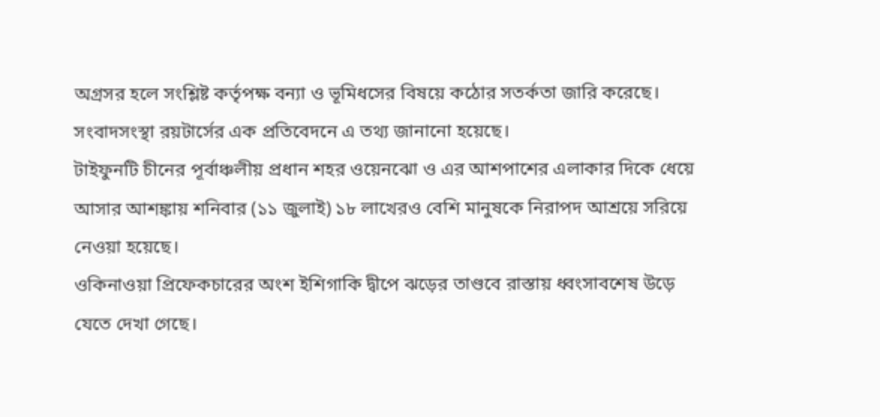অগ্রসর হলে সংশ্লিষ্ট কর্তৃপক্ষ বন্যা ও ভূমিধসের বিষয়ে কঠোর সতর্কতা জারি করেছে। সংবাদসংস্থা রয়টার্সের এক প্রতিবেদনে এ তথ্য জানানো হয়েছে।
টাইফুনটি চীনের পূর্বাঞ্চলীয় প্রধান শহর ওয়েনঝো ও এর আশপাশের এলাকার দিকে ধেয়ে আসার আশঙ্কায় শনিবার (১১ জুলাই) ১৮ লাখেরও বেশি মানুষকে নিরাপদ আশ্রয়ে সরিয়ে নেওয়া হয়েছে।
ওকিনাওয়া প্রিফেকচারের অংশ ইশিগাকি দ্বীপে ঝড়ের তাণ্ডবে রাস্তায় ধ্বংসাবশেষ উড়ে যেতে দেখা গেছে।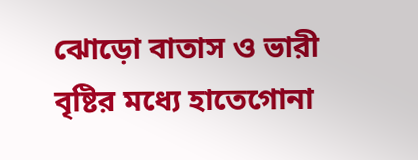ঝোড়ো বাতাস ও ভারী বৃষ্টির মধ্যে হাতেগোনা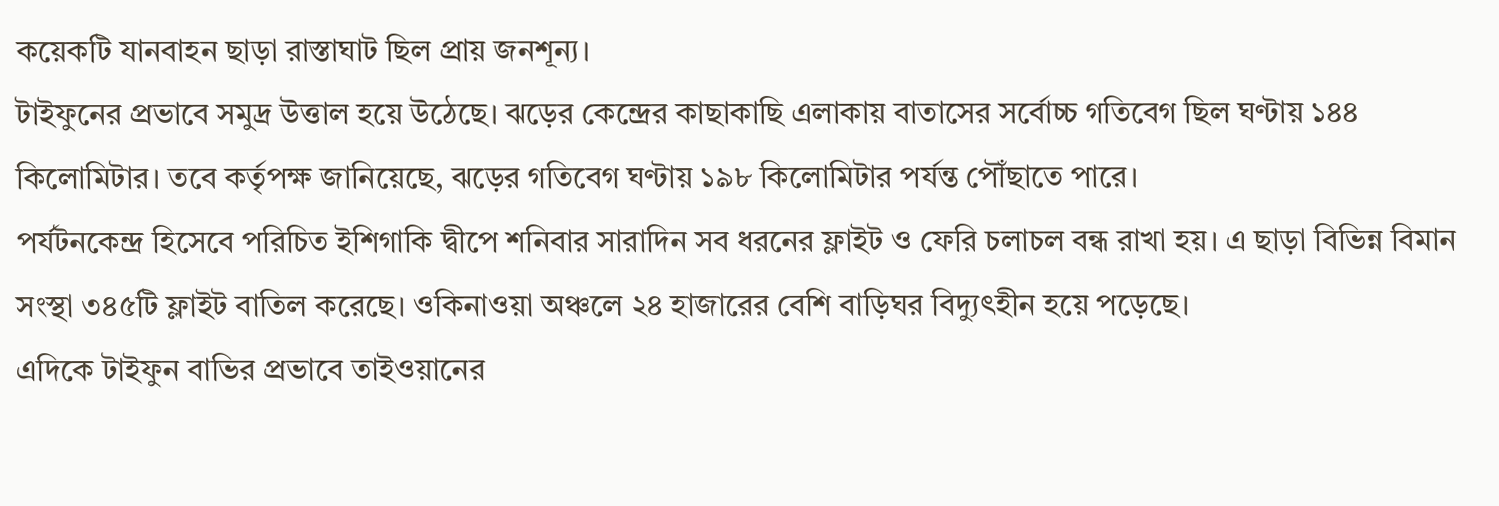কয়েকটি যানবাহন ছাড়া রাস্তাঘাট ছিল প্রায় জনশূন্য।
টাইফুনের প্রভাবে সমুদ্র উত্তাল হয়ে উঠেছে। ঝড়ের কেন্দ্রের কাছাকাছি এলাকায় বাতাসের সর্বোচ্চ গতিবেগ ছিল ঘণ্টায় ১৪৪ কিলোমিটার। তবে কর্তৃপক্ষ জানিয়েছে, ঝড়ের গতিবেগ ঘণ্টায় ১৯৮ কিলোমিটার পর্যন্ত পৌঁছাতে পারে।
পর্যটনকেন্দ্র হিসেবে পরিচিত ইশিগাকি দ্বীপে শনিবার সারাদিন সব ধরনের ফ্লাইট ও ফেরি চলাচল বন্ধ রাখা হয়। এ ছাড়া বিভিন্ন বিমান সংস্থা ৩৪৫টি ফ্লাইট বাতিল করেছে। ওকিনাওয়া অঞ্চলে ২৪ হাজারের বেশি বাড়িঘর বিদ্যুৎহীন হয়ে পড়েছে।
এদিকে টাইফুন বাভির প্রভাবে তাইওয়ানের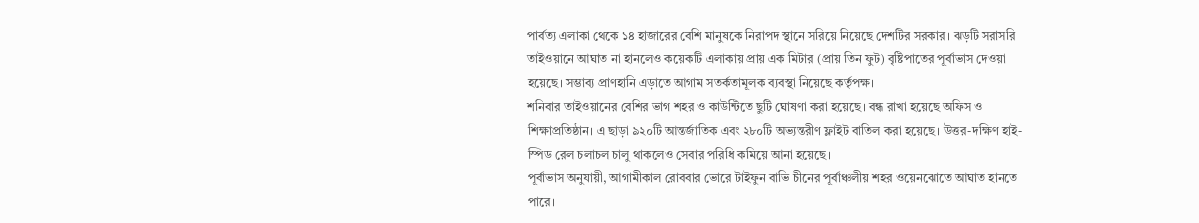পার্বত্য এলাকা থেকে ১৪ হাজারের বেশি মানুষকে নিরাপদ স্থানে সরিয়ে নিয়েছে দেশটির সরকার। ঝড়টি সরাসরি তাইওয়ানে আঘাত না হানলেও কয়েকটি এলাকায় প্রায় এক মিটার (প্রায় তিন ফুট) বৃষ্টিপাতের পূর্বাভাস দেওয়া হয়েছে। সম্ভাব্য প্রাণহানি এড়াতে আগাম সতর্কতামূলক ব্যবস্থা নিয়েছে কর্তৃপক্ষ।
শনিবার তাইওয়ানের বেশির ভাগ শহর ও কাউন্টিতে ছুটি ঘোষণা করা হয়েছে। বন্ধ রাখা হয়েছে অফিস ও শিক্ষাপ্রতিষ্ঠান। এ ছাড়া ৯২০টি আন্তর্জাতিক এবং ২৮০টি অভ্যন্তরীণ ফ্লাইট বাতিল করা হয়েছে। উত্তর-দক্ষিণ হাই-স্পিড রেল চলাচল চালু থাকলেও সেবার পরিধি কমিয়ে আনা হয়েছে।
পূর্বাভাস অনুযায়ী, আগামীকাল রোববার ভোরে টাইফুন বাভি চীনের পূর্বাঞ্চলীয় শহর ওয়েনঝোতে আঘাত হানতে পারে।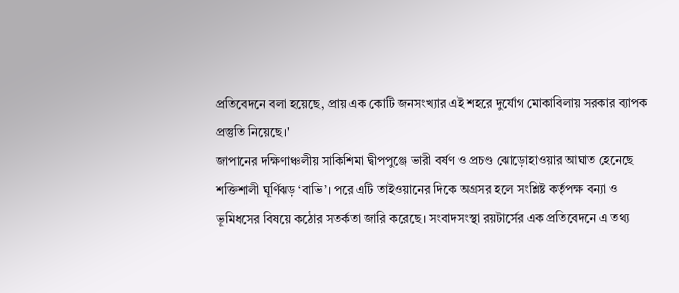প্রতিবেদনে বলা হয়েছে, প্রায় এক কোটি জনসংখ্যার এই শহরে দুর্যোগ মোকাবিলায় সরকার ব্যাপক প্রস্তুতি নিয়েছে।'
জাপানের দক্ষিণাঞ্চলীয় সাকিশিমা দ্বীপপুঞ্জে ভারী বর্ষণ ও প্রচণ্ড ঝোড়োহাওয়ার আঘাত হেনেছে শক্তিশালী ঘূর্ণিঝড় ‘বাভি’। পরে এটি তাইওয়ানের দিকে অগ্রসর হলে সংশ্লিষ্ট কর্তৃপক্ষ বন্যা ও ভূমিধসের বিষয়ে কঠোর সতর্কতা জারি করেছে। সংবাদসংস্থা রয়টার্সের এক প্রতিবেদনে এ তথ্য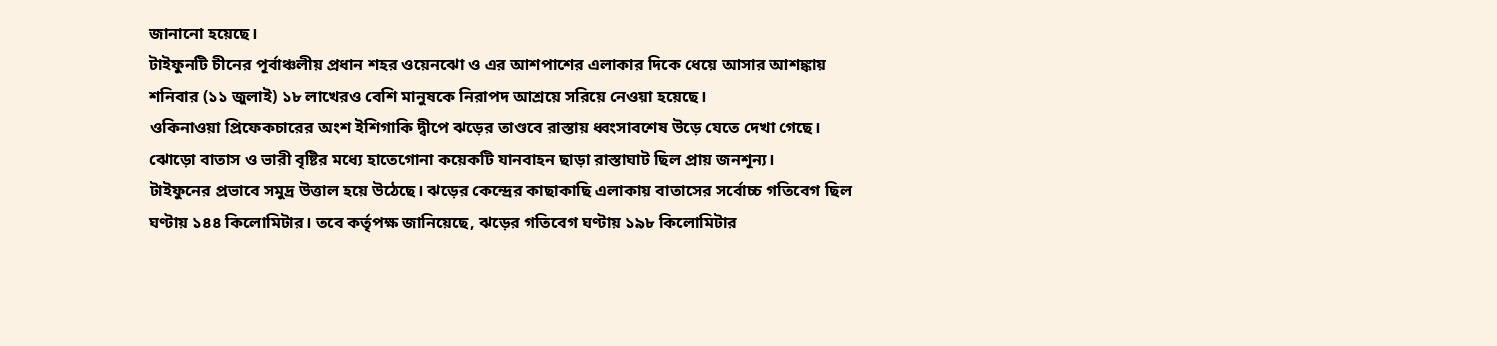জানানো হয়েছে।
টাইফুনটি চীনের পূর্বাঞ্চলীয় প্রধান শহর ওয়েনঝো ও এর আশপাশের এলাকার দিকে ধেয়ে আসার আশঙ্কায় শনিবার (১১ জুলাই) ১৮ লাখেরও বেশি মানুষকে নিরাপদ আশ্রয়ে সরিয়ে নেওয়া হয়েছে।
ওকিনাওয়া প্রিফেকচারের অংশ ইশিগাকি দ্বীপে ঝড়ের তাণ্ডবে রাস্তায় ধ্বংসাবশেষ উড়ে যেতে দেখা গেছে। ঝোড়ো বাতাস ও ভারী বৃষ্টির মধ্যে হাতেগোনা কয়েকটি যানবাহন ছাড়া রাস্তাঘাট ছিল প্রায় জনশূন্য।
টাইফুনের প্রভাবে সমুদ্র উত্তাল হয়ে উঠেছে। ঝড়ের কেন্দ্রের কাছাকাছি এলাকায় বাতাসের সর্বোচ্চ গতিবেগ ছিল ঘণ্টায় ১৪৪ কিলোমিটার। তবে কর্তৃপক্ষ জানিয়েছে, ঝড়ের গতিবেগ ঘণ্টায় ১৯৮ কিলোমিটার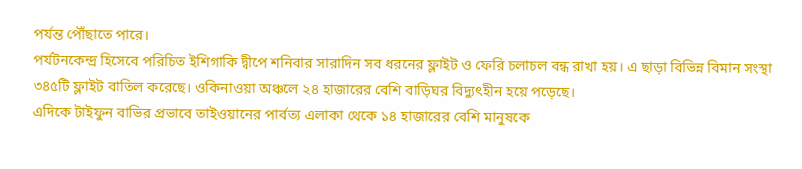পর্যন্ত পৌঁছাতে পারে।
পর্যটনকেন্দ্র হিসেবে পরিচিত ইশিগাকি দ্বীপে শনিবার সারাদিন সব ধরনের ফ্লাইট ও ফেরি চলাচল বন্ধ রাখা হয়। এ ছাড়া বিভিন্ন বিমান সংস্থা ৩৪৫টি ফ্লাইট বাতিল করেছে। ওকিনাওয়া অঞ্চলে ২৪ হাজারের বেশি বাড়িঘর বিদ্যুৎহীন হয়ে পড়েছে।
এদিকে টাইফুন বাভির প্রভাবে তাইওয়ানের পার্বত্য এলাকা থেকে ১৪ হাজারের বেশি মানুষকে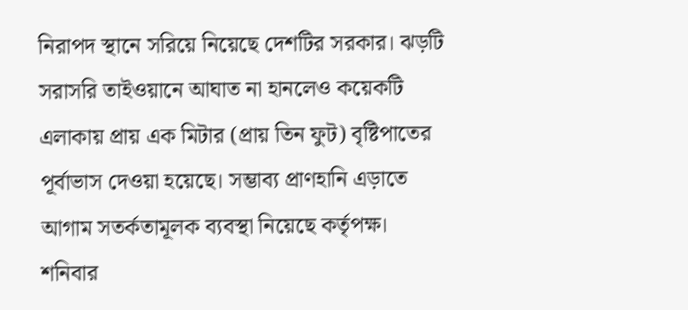নিরাপদ স্থানে সরিয়ে নিয়েছে দেশটির সরকার। ঝড়টি সরাসরি তাইওয়ানে আঘাত না হানলেও কয়েকটি এলাকায় প্রায় এক মিটার (প্রায় তিন ফুট) বৃষ্টিপাতের পূর্বাভাস দেওয়া হয়েছে। সম্ভাব্য প্রাণহানি এড়াতে আগাম সতর্কতামূলক ব্যবস্থা নিয়েছে কর্তৃপক্ষ।
শনিবার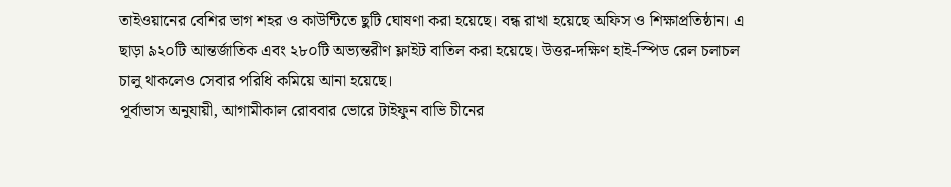তাইওয়ানের বেশির ভাগ শহর ও কাউন্টিতে ছুটি ঘোষণা করা হয়েছে। বন্ধ রাখা হয়েছে অফিস ও শিক্ষাপ্রতিষ্ঠান। এ ছাড়া ৯২০টি আন্তর্জাতিক এবং ২৮০টি অভ্যন্তরীণ ফ্লাইট বাতিল করা হয়েছে। উত্তর-দক্ষিণ হাই-স্পিড রেল চলাচল চালু থাকলেও সেবার পরিধি কমিয়ে আনা হয়েছে।
পূর্বাভাস অনুযায়ী, আগামীকাল রোববার ভোরে টাইফুন বাভি চীনের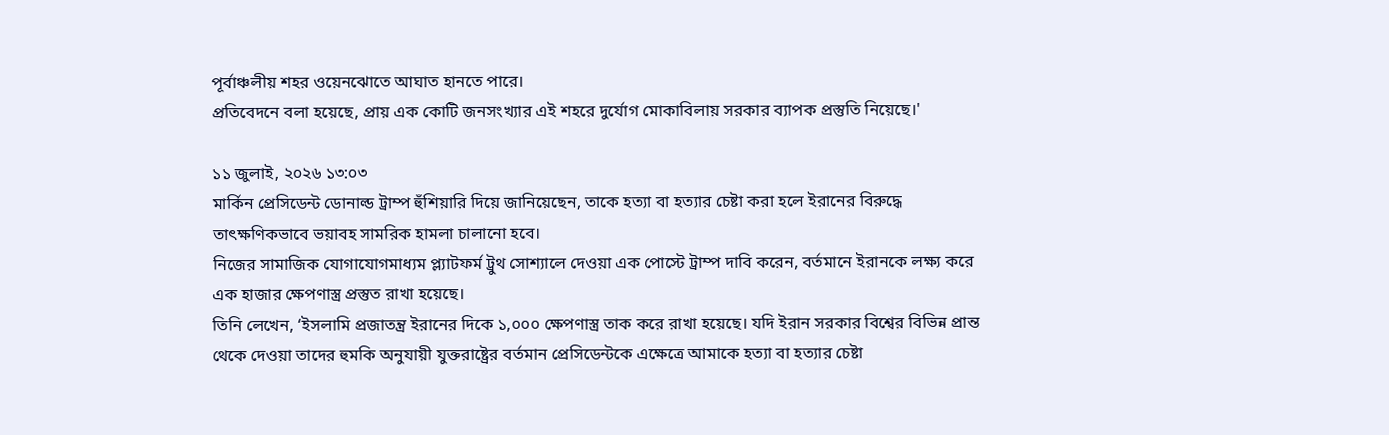পূর্বাঞ্চলীয় শহর ওয়েনঝোতে আঘাত হানতে পারে।
প্রতিবেদনে বলা হয়েছে, প্রায় এক কোটি জনসংখ্যার এই শহরে দুর্যোগ মোকাবিলায় সরকার ব্যাপক প্রস্তুতি নিয়েছে।'

১১ জুলাই, ২০২৬ ১৩:০৩
মার্কিন প্রেসিডেন্ট ডোনাল্ড ট্রাম্প হুঁশিয়ারি দিয়ে জানিয়েছেন, তাকে হত্যা বা হত্যার চেষ্টা করা হলে ইরানের বিরুদ্ধে তাৎক্ষণিকভাবে ভয়াবহ সামরিক হামলা চালানো হবে।
নিজের সামাজিক যোগাযোগমাধ্যম প্ল্যাটফর্ম ট্রুথ সোশ্যালে দেওয়া এক পোস্টে ট্রাম্প দাবি করেন, বর্তমানে ইরানকে লক্ষ্য করে এক হাজার ক্ষেপণাস্ত্র প্রস্তুত রাখা হয়েছে।
তিনি লেখেন, ‘ইসলামি প্রজাতন্ত্র ইরানের দিকে ১,০০০ ক্ষেপণাস্ত্র তাক করে রাখা হয়েছে। যদি ইরান সরকার বিশ্বের বিভিন্ন প্রান্ত থেকে দেওয়া তাদের হুমকি অনুযায়ী যুক্তরাষ্ট্রের বর্তমান প্রেসিডেন্টকে এক্ষেত্রে আমাকে হত্যা বা হত্যার চেষ্টা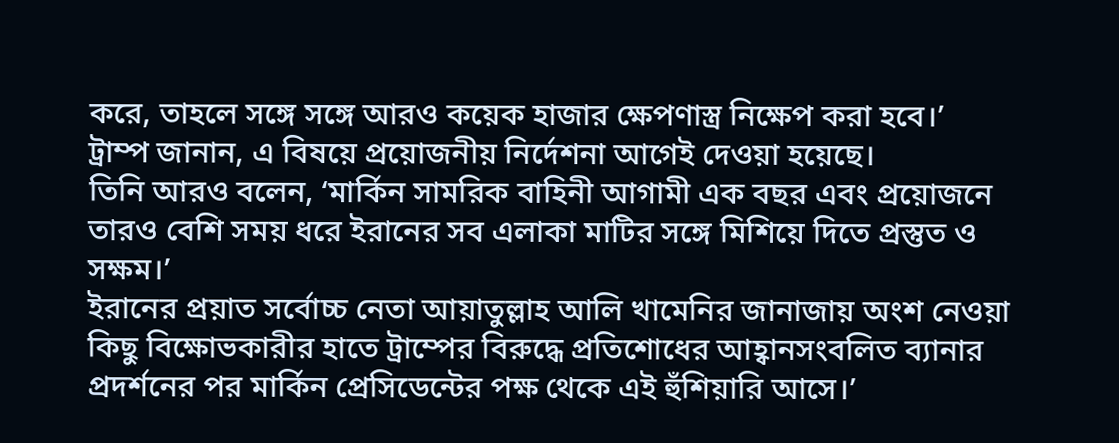করে, তাহলে সঙ্গে সঙ্গে আরও কয়েক হাজার ক্ষেপণাস্ত্র নিক্ষেপ করা হবে।’
ট্রাম্প জানান, এ বিষয়ে প্রয়োজনীয় নির্দেশনা আগেই দেওয়া হয়েছে।
তিনি আরও বলেন, ‘মার্কিন সামরিক বাহিনী আগামী এক বছর এবং প্রয়োজনে তারও বেশি সময় ধরে ইরানের সব এলাকা মাটির সঙ্গে মিশিয়ে দিতে প্রস্তুত ও সক্ষম।’
ইরানের প্রয়াত সর্বোচ্চ নেতা আয়াতুল্লাহ আলি খামেনির জানাজায় অংশ নেওয়া কিছু বিক্ষোভকারীর হাতে ট্রাম্পের বিরুদ্ধে প্রতিশোধের আহ্বানসংবলিত ব্যানার প্রদর্শনের পর মার্কিন প্রেসিডেন্টের পক্ষ থেকে এই হুঁশিয়ারি আসে।’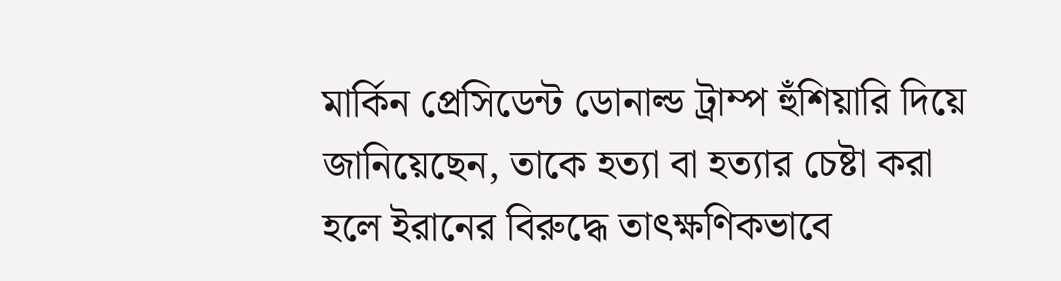মার্কিন প্রেসিডেন্ট ডোনাল্ড ট্রাম্প হুঁশিয়ারি দিয়ে জানিয়েছেন, তাকে হত্যা বা হত্যার চেষ্টা করা হলে ইরানের বিরুদ্ধে তাৎক্ষণিকভাবে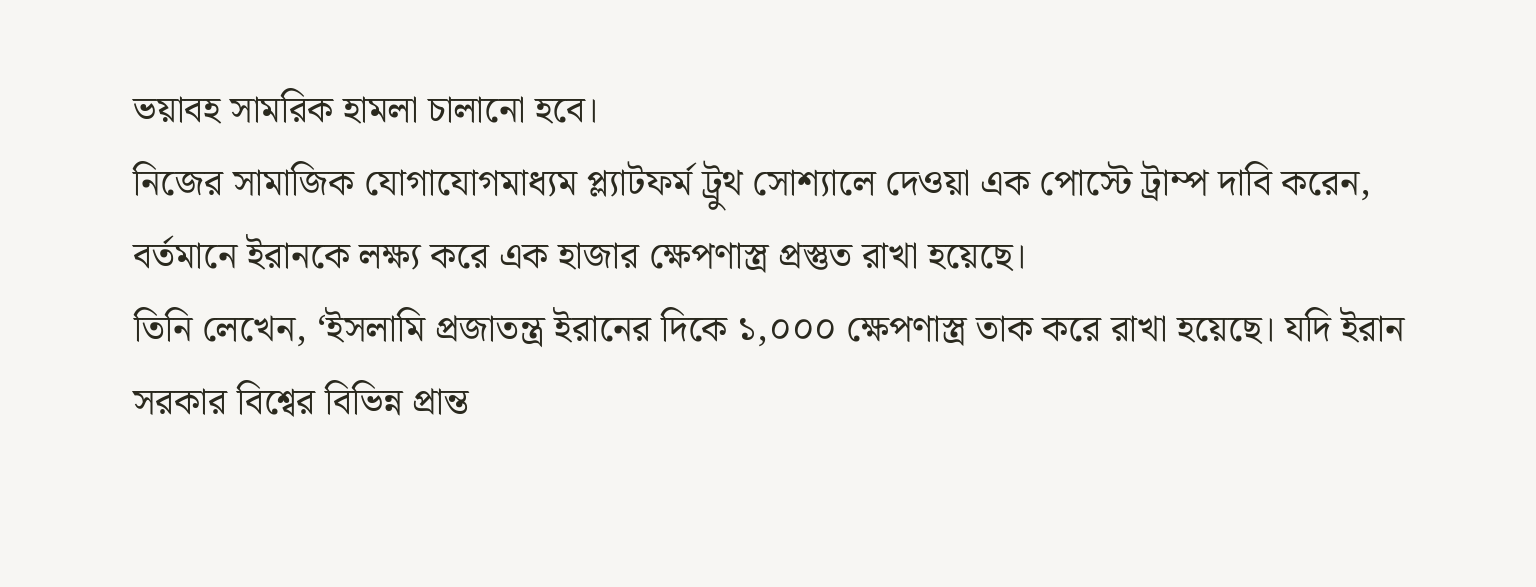ভয়াবহ সামরিক হামলা চালানো হবে।
নিজের সামাজিক যোগাযোগমাধ্যম প্ল্যাটফর্ম ট্রুথ সোশ্যালে দেওয়া এক পোস্টে ট্রাম্প দাবি করেন, বর্তমানে ইরানকে লক্ষ্য করে এক হাজার ক্ষেপণাস্ত্র প্রস্তুত রাখা হয়েছে।
তিনি লেখেন, ‘ইসলামি প্রজাতন্ত্র ইরানের দিকে ১,০০০ ক্ষেপণাস্ত্র তাক করে রাখা হয়েছে। যদি ইরান সরকার বিশ্বের বিভিন্ন প্রান্ত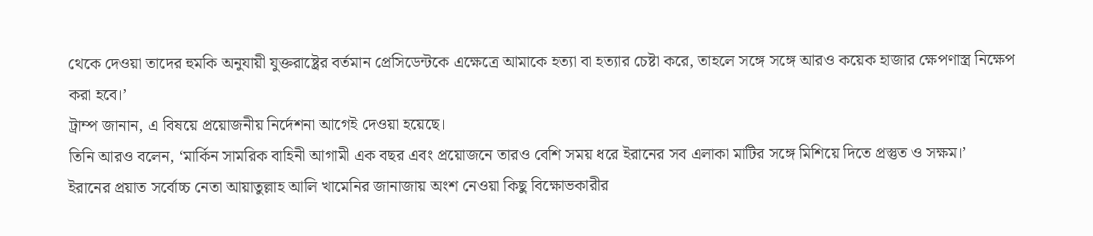থেকে দেওয়া তাদের হুমকি অনুযায়ী যুক্তরাষ্ট্রের বর্তমান প্রেসিডেন্টকে এক্ষেত্রে আমাকে হত্যা বা হত্যার চেষ্টা করে, তাহলে সঙ্গে সঙ্গে আরও কয়েক হাজার ক্ষেপণাস্ত্র নিক্ষেপ করা হবে।’
ট্রাম্প জানান, এ বিষয়ে প্রয়োজনীয় নির্দেশনা আগেই দেওয়া হয়েছে।
তিনি আরও বলেন, ‘মার্কিন সামরিক বাহিনী আগামী এক বছর এবং প্রয়োজনে তারও বেশি সময় ধরে ইরানের সব এলাকা মাটির সঙ্গে মিশিয়ে দিতে প্রস্তুত ও সক্ষম।’
ইরানের প্রয়াত সর্বোচ্চ নেতা আয়াতুল্লাহ আলি খামেনির জানাজায় অংশ নেওয়া কিছু বিক্ষোভকারীর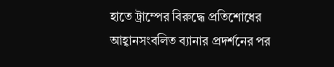হাতে ট্রাম্পের বিরুদ্ধে প্রতিশোধের আহ্বানসংবলিত ব্যানার প্রদর্শনের পর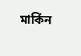মার্কিন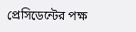প্রেসিডেন্টের পক্ষ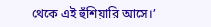থেকে এই হুঁশিয়ারি আসে।’